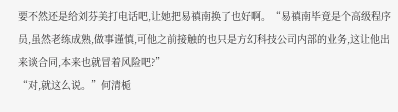要不然还是给刘芬美打电话吧,让她把易禛南换了也好啊。“易禛南毕竟是个高级程序员,虽然老练成熟,做事谨慎,可他之前接触的也只是方幻科技公司内部的业务,这让他出来谈合同,本来也就冒着风险吧?”
“对,就这么说。”何清栀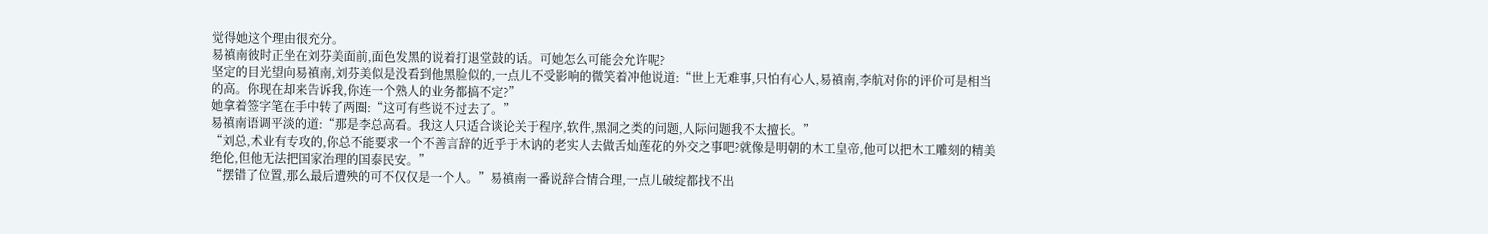觉得她这个理由很充分。
易禛南彼时正坐在刘芬美面前,面色发黑的说着打退堂鼓的话。可她怎么可能会允许呢?
坚定的目光望向易禛南,刘芬美似是没看到他黑脸似的,一点儿不受影响的微笑着冲他说道:“世上无难事,只怕有心人,易禛南,李航对你的评价可是相当的高。你现在却来告诉我,你连一个熟人的业务都搞不定?”
她拿着签字笔在手中转了两圈:“这可有些说不过去了。”
易禛南语调平淡的道:“那是李总高看。我这人只适合谈论关于程序,软件,黑洞之类的问题,人际问题我不太擅长。”
“刘总,术业有专攻的,你总不能要求一个不善言辞的近乎于木讷的老实人去做舌灿莲花的外交之事吧?就像是明朝的木工皇帝,他可以把木工雕刻的精美绝伦,但他无法把国家治理的国泰民安。”
“摆错了位置,那么最后遭殃的可不仅仅是一个人。”易禛南一番说辞合情合理,一点儿破绽都找不出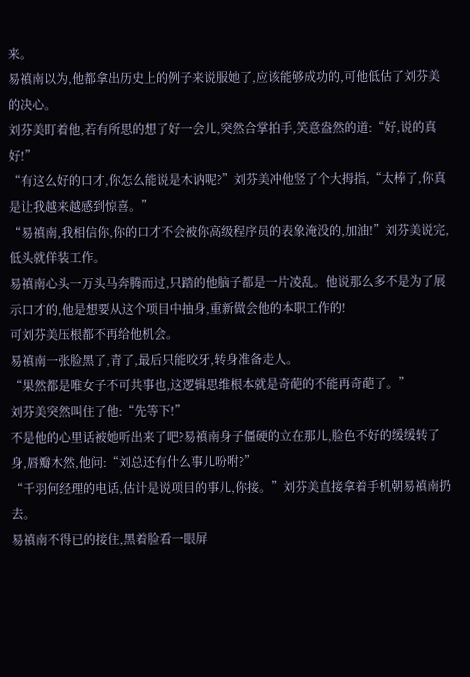来。
易禛南以为,他都拿出历史上的例子来说服她了,应该能够成功的,可他低估了刘芬美的决心。
刘芬美盯着他,若有所思的想了好一会儿,突然合掌拍手,笑意盎然的道:“好,说的真好!”
“有这么好的口才,你怎么能说是木讷呢?”刘芬美冲他竖了个大拇指,“太棒了,你真是让我越来越感到惊喜。”
“易禛南,我相信你,你的口才不会被你高级程序员的表象淹没的,加油!”刘芬美说完,低头就佯装工作。
易禛南心头一万头马奔腾而过,只踏的他脑子都是一片凌乱。他说那么多不是为了展示口才的,他是想要从这个项目中抽身,重新做会他的本职工作的!
可刘芬美压根都不再给他机会。
易禛南一张脸黑了,青了,最后只能咬牙,转身准备走人。
“果然都是唯女子不可共事也,这逻辑思维根本就是奇葩的不能再奇葩了。”
刘芬美突然叫住了他:“先等下!”
不是他的心里话被她听出来了吧?易禛南身子僵硬的立在那儿,脸色不好的缓缓转了身,唇瓣木然,他问:“刘总还有什么事儿吩咐?”
“千羽何经理的电话,估计是说项目的事儿,你接。”刘芬美直接拿着手机朝易禛南扔去。
易禛南不得已的接住,黑着脸看一眼屏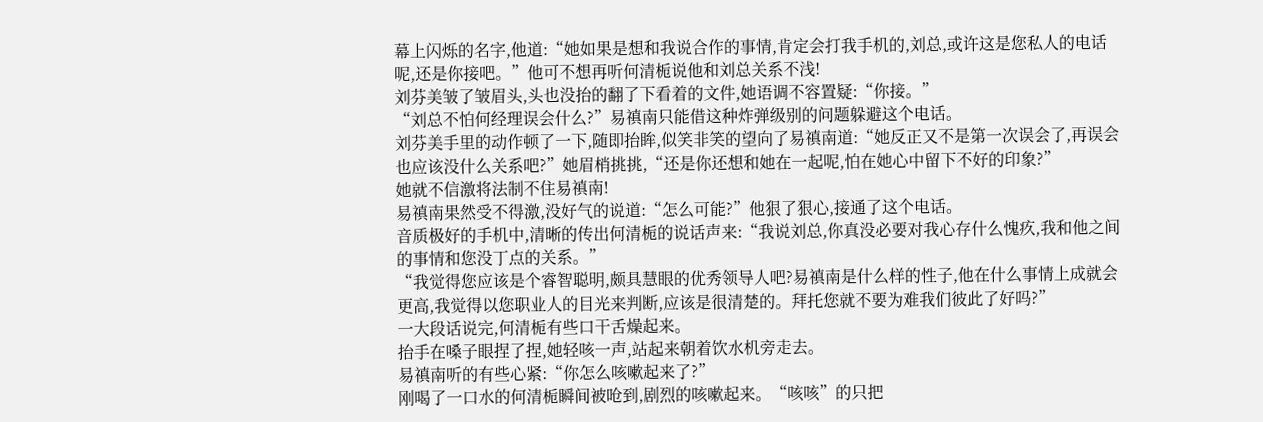幕上闪烁的名字,他道:“她如果是想和我说合作的事情,肯定会打我手机的,刘总,或许这是您私人的电话呢,还是你接吧。”他可不想再听何清栀说他和刘总关系不浅!
刘芬美皱了皱眉头,头也没抬的翻了下看着的文件,她语调不容置疑:“你接。”
“刘总不怕何经理误会什么?”易禛南只能借这种炸弹级别的问题躲避这个电话。
刘芬美手里的动作顿了一下,随即抬眸,似笑非笑的望向了易禛南道:“她反正又不是第一次误会了,再误会也应该没什么关系吧?”她眉梢挑挑,“还是你还想和她在一起呢,怕在她心中留下不好的印象?”
她就不信激将法制不住易禛南!
易禛南果然受不得激,没好气的说道:“怎么可能?”他狠了狠心,接通了这个电话。
音质极好的手机中,清晰的传出何清栀的说话声来:“我说刘总,你真没必要对我心存什么愧疚,我和他之间的事情和您没丁点的关系。”
“我觉得您应该是个睿智聪明,颇具慧眼的优秀领导人吧?易禛南是什么样的性子,他在什么事情上成就会更高,我觉得以您职业人的目光来判断,应该是很清楚的。拜托您就不要为难我们彼此了好吗?”
一大段话说完,何清栀有些口干舌燥起来。
抬手在嗓子眼捏了捏,她轻咳一声,站起来朝着饮水机旁走去。
易禛南听的有些心紧:“你怎么咳嗽起来了?”
刚喝了一口水的何清栀瞬间被呛到,剧烈的咳嗽起来。“咳咳”的只把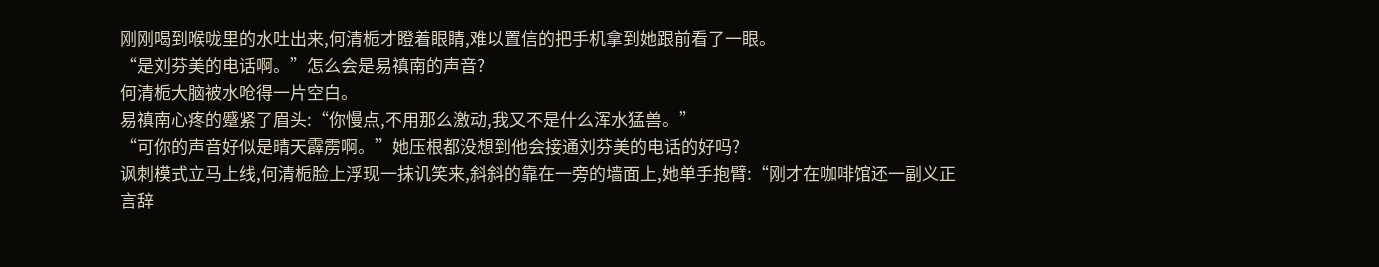刚刚喝到喉咙里的水吐出来,何清栀才瞪着眼睛,难以置信的把手机拿到她跟前看了一眼。
“是刘芬美的电话啊。”怎么会是易禛南的声音?
何清栀大脑被水呛得一片空白。
易禛南心疼的蹙紧了眉头:“你慢点,不用那么激动,我又不是什么浑水猛兽。”
“可你的声音好似是晴天霹雳啊。”她压根都没想到他会接通刘芬美的电话的好吗?
讽刺模式立马上线,何清栀脸上浮现一抹讥笑来,斜斜的靠在一旁的墙面上,她单手抱臂:“刚才在咖啡馆还一副义正言辞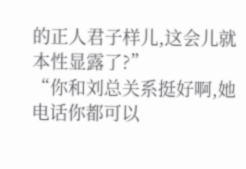的正人君子样儿,这会儿就本性显露了?”
“你和刘总关系挺好啊,她电话你都可以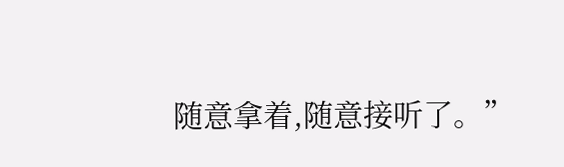随意拿着,随意接听了。”